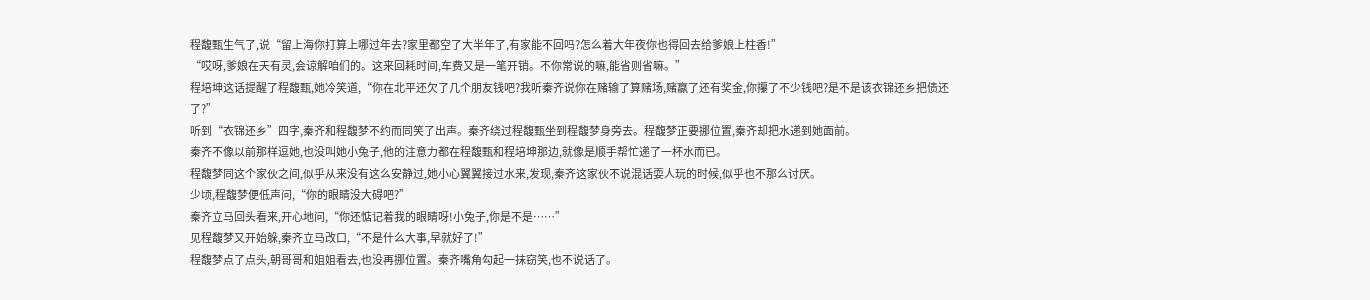程馥甄生气了,说“留上海你打算上哪过年去?家里都空了大半年了,有家能不回吗?怎么着大年夜你也得回去给爹娘上柱香!”
“哎呀,爹娘在天有灵,会谅解咱们的。这来回耗时间,车费又是一笔开销。不你常说的嘛,能省则省嘛。”
程培坤这话提醒了程馥甄,她冷笑道,“你在北平还欠了几个朋友钱吧?我听秦齐说你在赌输了算赌场,赌赢了还有奖金,你攥了不少钱吧?是不是该衣锦还乡把债还了?”
听到“衣锦还乡”四字,秦齐和程馥梦不约而同笑了出声。秦齐绕过程馥甄坐到程馥梦身旁去。程馥梦正要挪位置,秦齐却把水递到她面前。
秦齐不像以前那样逗她,也没叫她小兔子,他的注意力都在程馥甄和程培坤那边,就像是顺手帮忙递了一杯水而已。
程馥梦同这个家伙之间,似乎从来没有这么安静过,她小心翼翼接过水来,发现,秦齐这家伙不说混话耍人玩的时候,似乎也不那么讨厌。
少顷,程馥梦便低声问,“你的眼睛没大碍吧?”
秦齐立马回头看来,开心地问,“你还惦记着我的眼睛呀!小兔子,你是不是……”
见程馥梦又开始躲,秦齐立马改口,“不是什么大事,早就好了!”
程馥梦点了点头,朝哥哥和姐姐看去,也没再挪位置。秦齐嘴角勾起一抹窃笑,也不说话了。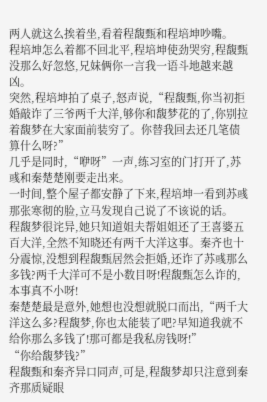两人就这么挨着坐,看着程馥甄和程培坤吵嘴。
程培坤怎么着都不回北平,程培坤使劲哭穷,程馥甄没那么好忽悠,兄妹俩你一言我一语斗地越来越凶。
突然,程培坤拍了桌子,怒声说,“程馥甄,你当初拒婚敲诈了三爷两千大洋,够你和馥梦花的了,你别拉着馥梦在大家面前装穷了。你替我回去还几笔债算什么呀?”
几乎是同时,“咿呀”一声,练习室的门打开了,苏彧和秦楚楚刚要走出来。
一时间,整个屋子都安静了下来,程培坤一看到苏彧那张寒彻的脸,立马发现自己说了不该说的话。
程馥梦很诧异,她只知道姐夫帮姐姐还了王喜婆五百大洋,全然不知晓还有两千大洋这事。秦齐也十分震惊,没想到程馥甄居然会拒婚,还诈了苏彧那么多钱?两千大洋可不是小数目呀!程馥甄怎么诈的,本事真不小呀!
秦楚楚最是意外,她想也没想就脱口而出,“两千大洋这么多?程馥梦,你也太能装了吧?早知道我就不给你那么多钱了!那可都是我私房钱呀!”
“你给馥梦钱?”
程馥甄和秦齐异口同声,可是,程馥梦却只注意到秦齐那质疑眼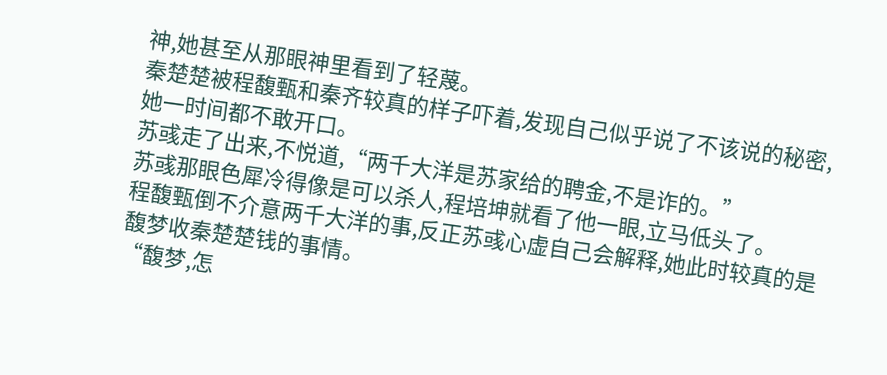神,她甚至从那眼神里看到了轻蔑。
秦楚楚被程馥甄和秦齐较真的样子吓着,发现自己似乎说了不该说的秘密,她一时间都不敢开口。
苏彧走了出来,不悦道,“两千大洋是苏家给的聘金,不是诈的。”
苏彧那眼色犀冷得像是可以杀人,程培坤就看了他一眼,立马低头了。
程馥甄倒不介意两千大洋的事,反正苏彧心虚自己会解释,她此时较真的是馥梦收秦楚楚钱的事情。
“馥梦,怎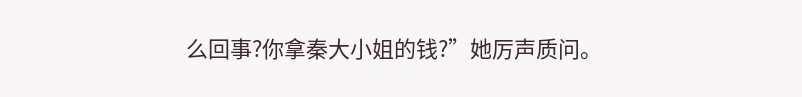么回事?你拿秦大小姐的钱?”她厉声质问。